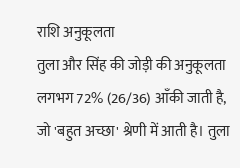राशि अनुकूलता
तुला और सिंह की जोड़ी की अनुकूलता लगभग 72% (26/36) आँकी जाती है, जो 'बहुत अच्छा' श्रेणी में आती है। तुला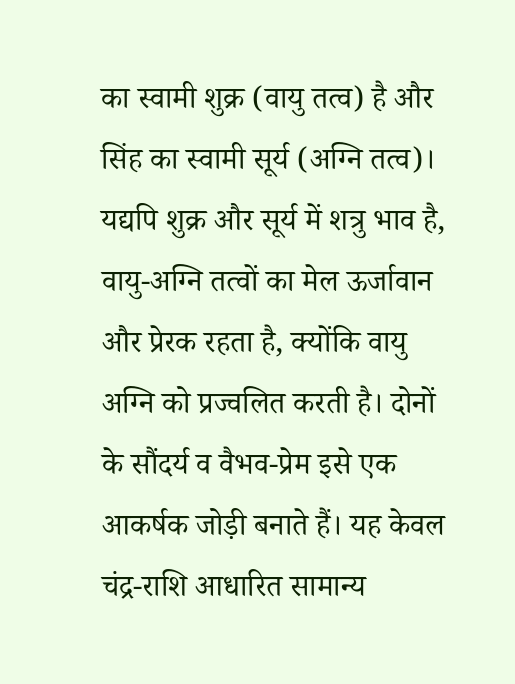का स्वामी शुक्र (वायु तत्व) है और सिंह का स्वामी सूर्य (अग्नि तत्व)। यद्यपि शुक्र और सूर्य में शत्रु भाव है, वायु-अग्नि तत्वों का मेल ऊर्जावान और प्रेरक रहता है, क्योंकि वायु अग्नि को प्रज्वलित करती है। दोनों के सौंदर्य व वैभव-प्रेम इसे एक आकर्षक जोड़ी बनाते हैं। यह केवल चंद्र-राशि आधारित सामान्य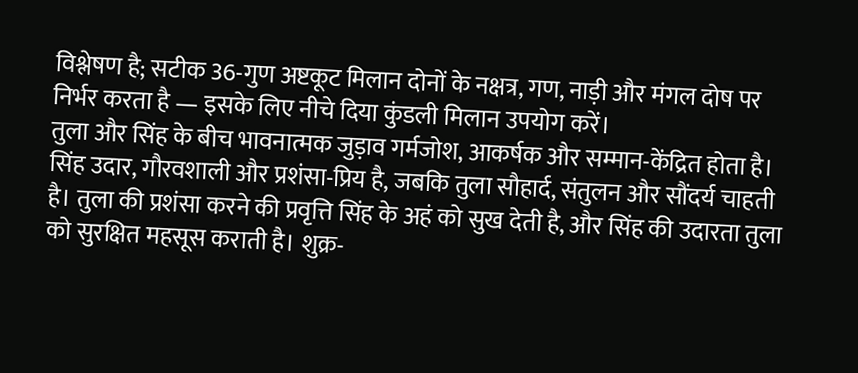विश्लेषण है; सटीक 36-गुण अष्टकूट मिलान दोनों के नक्षत्र, गण, नाड़ी और मंगल दोष पर निर्भर करता है — इसके लिए नीचे दिया कुंडली मिलान उपयोग करें।
तुला और सिंह के बीच भावनात्मक जुड़ाव गर्मजोश, आकर्षक और सम्मान-केंद्रित होता है। सिंह उदार, गौरवशाली और प्रशंसा-प्रिय है, जबकि तुला सौहार्द, संतुलन और सौंदर्य चाहती है। तुला की प्रशंसा करने की प्रवृत्ति सिंह के अहं को सुख देती है, और सिंह की उदारता तुला को सुरक्षित महसूस कराती है। शुक्र-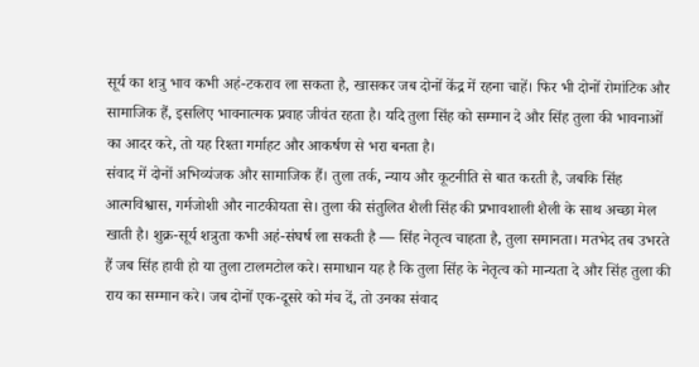सूर्य का शत्रु भाव कभी अहं-टकराव ला सकता है, खासकर जब दोनों केंद्र में रहना चाहें। फिर भी दोनों रोमांटिक और सामाजिक हैं, इसलिए भावनात्मक प्रवाह जीवंत रहता है। यदि तुला सिंह को सम्मान दे और सिंह तुला की भावनाओं का आदर करे, तो यह रिश्ता गर्माहट और आकर्षण से भरा बनता है।
संवाद में दोनों अभिव्यंजक और सामाजिक हैं। तुला तर्क, न्याय और कूटनीति से बात करती है, जबकि सिंह आत्मविश्वास, गर्मजोशी और नाटकीयता से। तुला की संतुलित शैली सिंह की प्रभावशाली शैली के साथ अच्छा मेल खाती है। शुक्र-सूर्य शत्रुता कभी अहं-संघर्ष ला सकती है — सिंह नेतृत्व चाहता है, तुला समानता। मतभेद तब उभरते हैं जब सिंह हावी हो या तुला टालमटोल करे। समाधान यह है कि तुला सिंह के नेतृत्व को मान्यता दे और सिंह तुला की राय का सम्मान करे। जब दोनों एक-दूसरे को मंच दें, तो उनका संवाद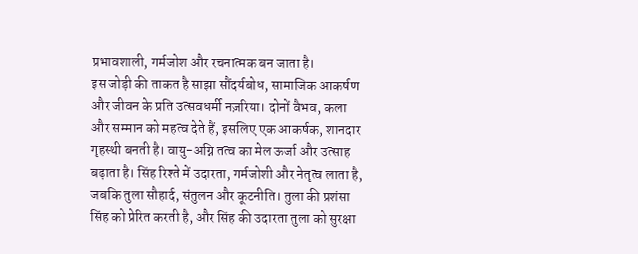प्रभावशाली, गर्मजोश और रचनात्मक बन जाता है।
इस जोड़ी की ताकत है साझा सौंदर्यबोध, सामाजिक आकर्षण और जीवन के प्रति उत्सवधर्मी नज़रिया। दोनों वैभव, कला और सम्मान को महत्व देते हैं, इसलिए एक आकर्षक, शानदार गृहस्थी बनती है। वायु-अग्नि तत्व का मेल ऊर्जा और उत्साह बढ़ाता है। सिंह रिश्ते में उदारता, गर्मजोशी और नेतृत्व लाता है, जबकि तुला सौहार्द, संतुलन और कूटनीति। तुला की प्रशंसा सिंह को प्रेरित करती है, और सिंह की उदारता तुला को सुरक्षा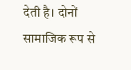देती है। दोनों सामाजिक रूप से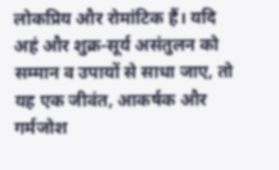लोकप्रिय और रोमांटिक हैं। यदि अहं और शुक्र-सूर्य असंतुलन को सम्मान व उपायों से साधा जाए, तो यह एक जीवंत, आकर्षक और गर्मजोश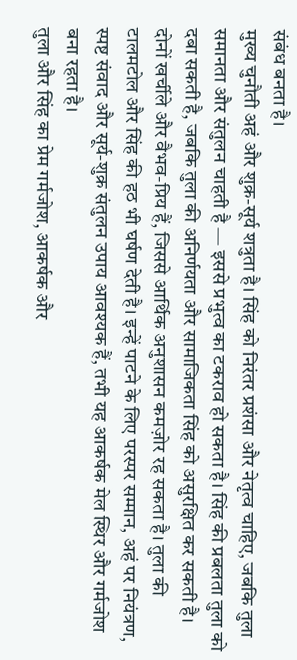संबंध बनता है।
मुख्य चुनौती अहं और शुक्र-सूर्य शत्रुता है। सिंह को निरंतर प्रशंसा और नेतृत्व चाहिए, जबकि तुला समानता और संतुलन चाहती है — इससे प्रभुत्व का टकराव हो सकता है। सिंह की प्रबलता तुला को दबा सकती है, जबकि तुला की अनिर्णयता और सामाजिकता सिंह को असुरक्षित कर सकती है। दोनों खर्चीले और वैभव-प्रिय हैं, जिससे आर्थिक अनुशासन कमज़ोर रह सकता है। तुला की टालमटोल और सिंह की हठ भी घर्षण देती है। इन्हें पाटने के लिए परस्पर सम्मान, अहं पर नियंत्रण, स्पष्ट संवाद और सूर्य-शुक्र संतुलन उपाय आवश्यक हैं, तभी यह आकर्षक मेल स्थिर और गर्मजोश बना रहता है।
तुला और सिंह का प्रेम गर्मजोश, आकर्षक और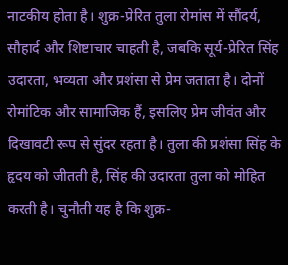नाटकीय होता है। शुक्र-प्रेरित तुला रोमांस में सौंदर्य, सौहार्द और शिष्टाचार चाहती है, जबकि सूर्य-प्रेरित सिंह उदारता, भव्यता और प्रशंसा से प्रेम जताता है। दोनों रोमांटिक और सामाजिक हैं, इसलिए प्रेम जीवंत और दिखावटी रूप से सुंदर रहता है। तुला की प्रशंसा सिंह के हृदय को जीतती है, सिंह की उदारता तुला को मोहित करती है। चुनौती यह है कि शुक्र-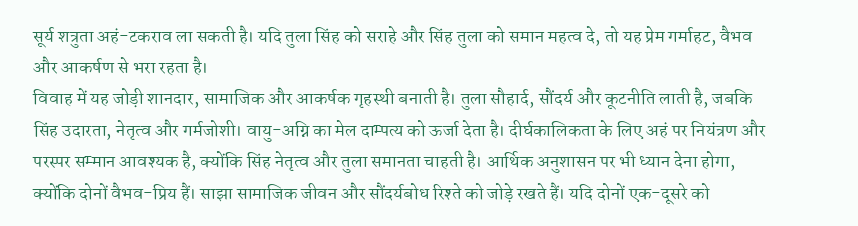सूर्य शत्रुता अहं-टकराव ला सकती है। यदि तुला सिंह को सराहे और सिंह तुला को समान महत्व दे, तो यह प्रेम गर्माहट, वैभव और आकर्षण से भरा रहता है।
विवाह में यह जोड़ी शानदार, सामाजिक और आकर्षक गृहस्थी बनाती है। तुला सौहार्द, सौंदर्य और कूटनीति लाती है, जबकि सिंह उदारता, नेतृत्व और गर्मजोशी। वायु-अग्नि का मेल दाम्पत्य को ऊर्जा देता है। दीर्घकालिकता के लिए अहं पर नियंत्रण और परस्पर सम्मान आवश्यक है, क्योंकि सिंह नेतृत्व और तुला समानता चाहती है। आर्थिक अनुशासन पर भी ध्यान देना होगा, क्योंकि दोनों वैभव-प्रिय हैं। साझा सामाजिक जीवन और सौंदर्यबोध रिश्ते को जोड़े रखते हैं। यदि दोनों एक-दूसरे को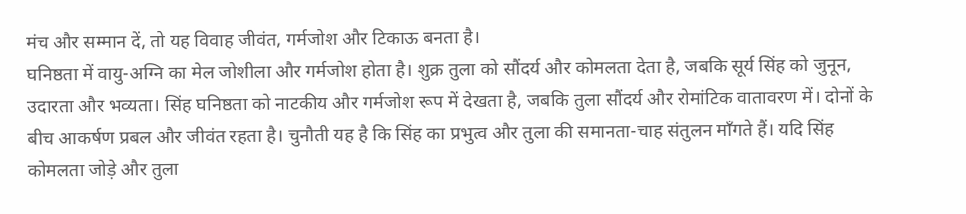मंच और सम्मान दें, तो यह विवाह जीवंत, गर्मजोश और टिकाऊ बनता है।
घनिष्ठता में वायु-अग्नि का मेल जोशीला और गर्मजोश होता है। शुक्र तुला को सौंदर्य और कोमलता देता है, जबकि सूर्य सिंह को जुनून, उदारता और भव्यता। सिंह घनिष्ठता को नाटकीय और गर्मजोश रूप में देखता है, जबकि तुला सौंदर्य और रोमांटिक वातावरण में। दोनों के बीच आकर्षण प्रबल और जीवंत रहता है। चुनौती यह है कि सिंह का प्रभुत्व और तुला की समानता-चाह संतुलन माँगते हैं। यदि सिंह कोमलता जोड़े और तुला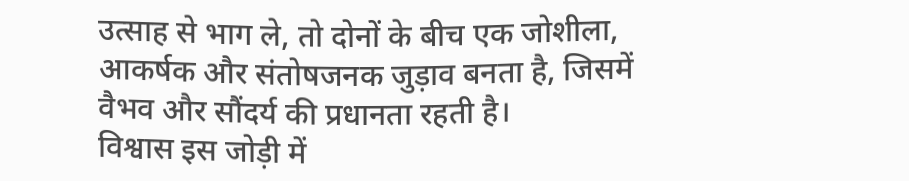उत्साह से भाग ले, तो दोनों के बीच एक जोशीला, आकर्षक और संतोषजनक जुड़ाव बनता है, जिसमें वैभव और सौंदर्य की प्रधानता रहती है।
विश्वास इस जोड़ी में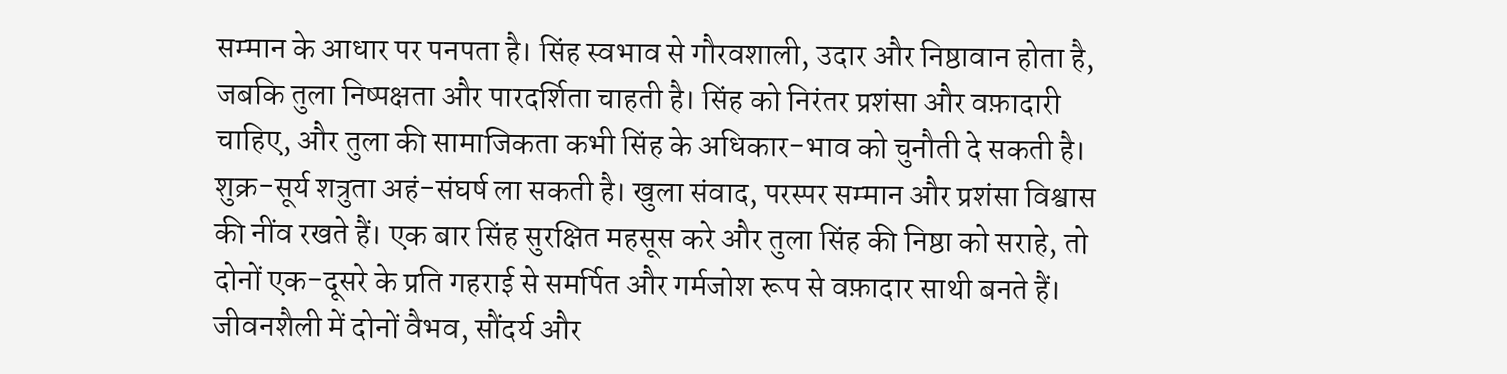सम्मान के आधार पर पनपता है। सिंह स्वभाव से गौरवशाली, उदार और निष्ठावान होता है, जबकि तुला निष्पक्षता और पारदर्शिता चाहती है। सिंह को निरंतर प्रशंसा और वफ़ादारी चाहिए, और तुला की सामाजिकता कभी सिंह के अधिकार-भाव को चुनौती दे सकती है। शुक्र-सूर्य शत्रुता अहं-संघर्ष ला सकती है। खुला संवाद, परस्पर सम्मान और प्रशंसा विश्वास की नींव रखते हैं। एक बार सिंह सुरक्षित महसूस करे और तुला सिंह की निष्ठा को सराहे, तो दोनों एक-दूसरे के प्रति गहराई से समर्पित और गर्मजोश रूप से वफ़ादार साथी बनते हैं।
जीवनशैली में दोनों वैभव, सौंदर्य और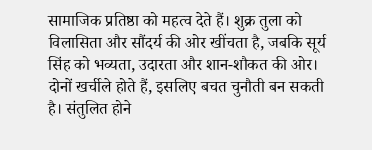सामाजिक प्रतिष्ठा को महत्व देते हैं। शुक्र तुला को विलासिता और सौंदर्य की ओर खींचता है, जबकि सूर्य सिंह को भव्यता, उदारता और शान-शौकत की ओर। दोनों खर्चीले होते हैं, इसलिए बचत चुनौती बन सकती है। संतुलित होने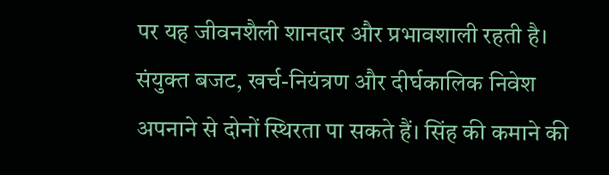पर यह जीवनशैली शानदार और प्रभावशाली रहती है। संयुक्त बजट, खर्च-नियंत्रण और दीर्घकालिक निवेश अपनाने से दोनों स्थिरता पा सकते हैं। सिंह की कमाने की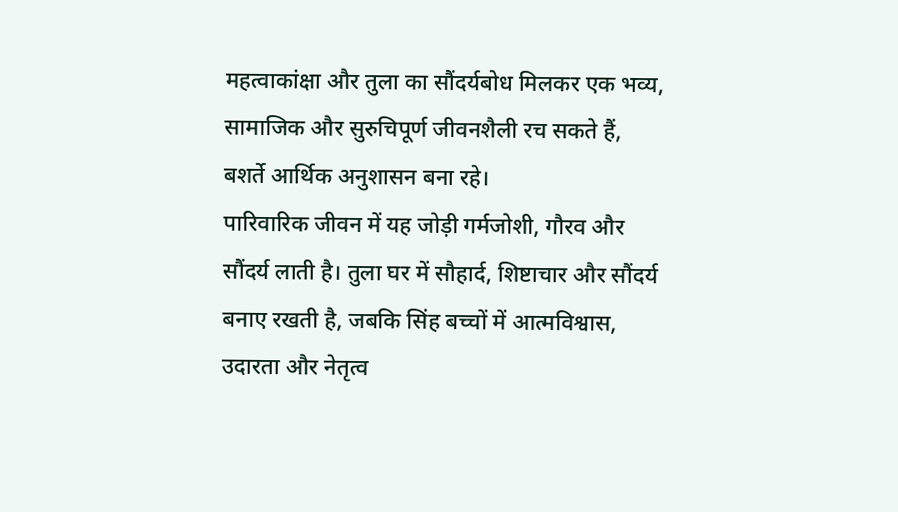महत्वाकांक्षा और तुला का सौंदर्यबोध मिलकर एक भव्य, सामाजिक और सुरुचिपूर्ण जीवनशैली रच सकते हैं, बशर्ते आर्थिक अनुशासन बना रहे।
पारिवारिक जीवन में यह जोड़ी गर्मजोशी, गौरव और सौंदर्य लाती है। तुला घर में सौहार्द, शिष्टाचार और सौंदर्य बनाए रखती है, जबकि सिंह बच्चों में आत्मविश्वास, उदारता और नेतृत्व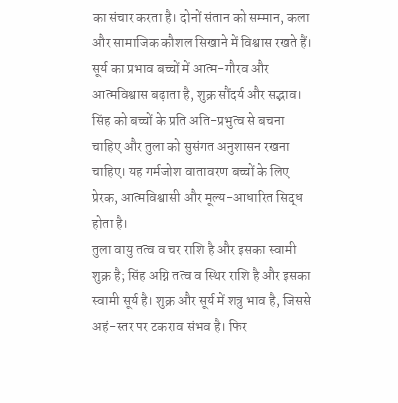का संचार करता है। दोनों संतान को सम्मान, कला और सामाजिक कौशल सिखाने में विश्वास रखते हैं। सूर्य का प्रभाव बच्चों में आत्म-गौरव और आत्मविश्वास बढ़ाता है, शुक्र सौंदर्य और सद्भाव। सिंह को बच्चों के प्रति अति-प्रभुत्व से बचना चाहिए और तुला को सुसंगत अनुशासन रखना चाहिए। यह गर्मजोश वातावरण बच्चों के लिए प्रेरक, आत्मविश्वासी और मूल्य-आधारित सिद्ध होता है।
तुला वायु तत्व व चर राशि है और इसका स्वामी शुक्र है; सिंह अग्नि तत्व व स्थिर राशि है और इसका स्वामी सूर्य है। शुक्र और सूर्य में शत्रु भाव है, जिससे अहं-स्तर पर टकराव संभव है। फिर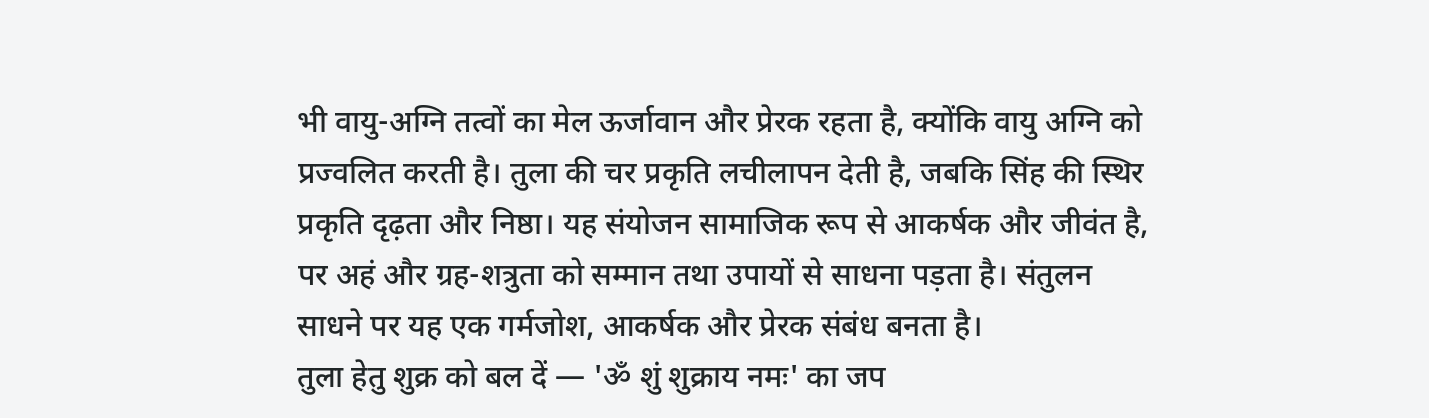भी वायु-अग्नि तत्वों का मेल ऊर्जावान और प्रेरक रहता है, क्योंकि वायु अग्नि को प्रज्वलित करती है। तुला की चर प्रकृति लचीलापन देती है, जबकि सिंह की स्थिर प्रकृति दृढ़ता और निष्ठा। यह संयोजन सामाजिक रूप से आकर्षक और जीवंत है, पर अहं और ग्रह-शत्रुता को सम्मान तथा उपायों से साधना पड़ता है। संतुलन साधने पर यह एक गर्मजोश, आकर्षक और प्रेरक संबंध बनता है।
तुला हेतु शुक्र को बल दें — 'ॐ शुं शुक्राय नमः' का जप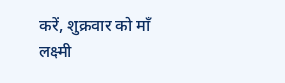करें, शुक्रवार को माँ लक्ष्मी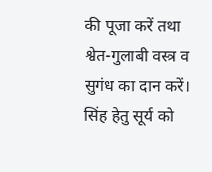की पूजा करें तथा श्वेत-गुलाबी वस्त्र व सुगंध का दान करें। सिंह हेतु सूर्य को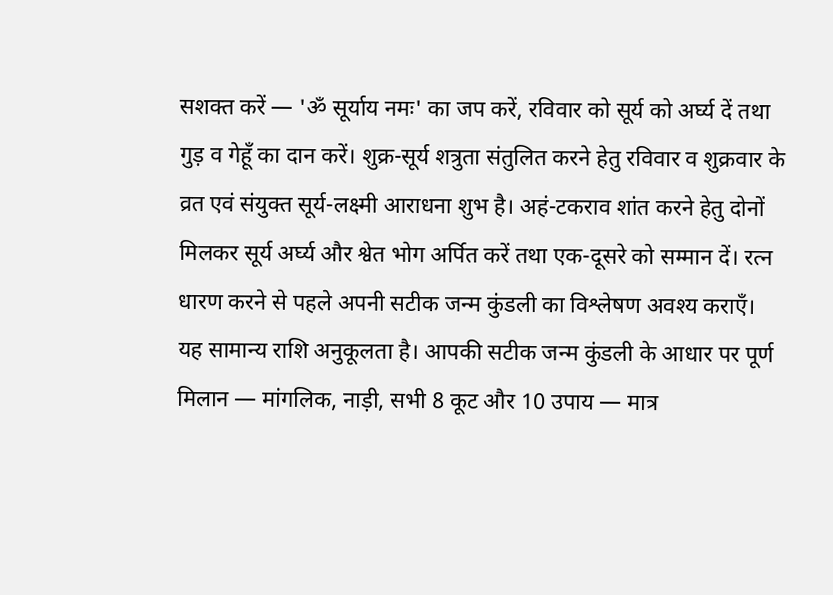सशक्त करें — 'ॐ सूर्याय नमः' का जप करें, रविवार को सूर्य को अर्घ्य दें तथा गुड़ व गेहूँ का दान करें। शुक्र-सूर्य शत्रुता संतुलित करने हेतु रविवार व शुक्रवार के व्रत एवं संयुक्त सूर्य-लक्ष्मी आराधना शुभ है। अहं-टकराव शांत करने हेतु दोनों मिलकर सूर्य अर्घ्य और श्वेत भोग अर्पित करें तथा एक-दूसरे को सम्मान दें। रत्न धारण करने से पहले अपनी सटीक जन्म कुंडली का विश्लेषण अवश्य कराएँ।
यह सामान्य राशि अनुकूलता है। आपकी सटीक जन्म कुंडली के आधार पर पूर्ण मिलान — मांगलिक, नाड़ी, सभी 8 कूट और 10 उपाय — मात्र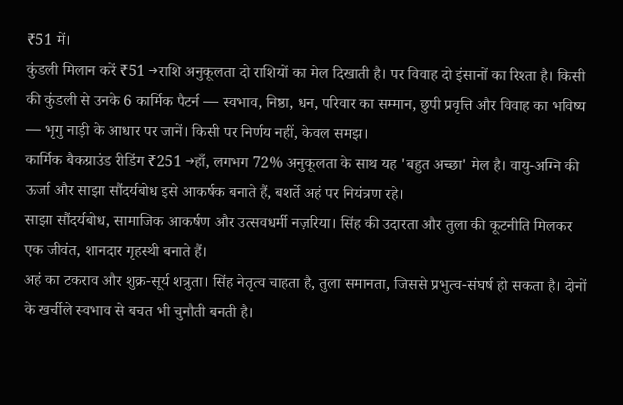₹51 में।
कुंडली मिलान करें ₹51 →राशि अनुकूलता दो राशियों का मेल दिखाती है। पर विवाह दो इंसानों का रिश्ता है। किसी की कुंडली से उनके 6 कार्मिक पैटर्न — स्वभाव, निष्ठा, धन, परिवार का सम्मान, छुपी प्रवृत्ति और विवाह का भविष्य — भृगु नाड़ी के आधार पर जानें। किसी पर निर्णय नहीं, केवल समझ।
कार्मिक बैकग्राउंड रीडिंग ₹251 →हाँ, लगभग 72% अनुकूलता के साथ यह 'बहुत अच्छा' मेल है। वायु-अग्नि की ऊर्जा और साझा सौंदर्यबोध इसे आकर्षक बनाते हैं, बशर्ते अहं पर नियंत्रण रहे।
साझा सौंदर्यबोध, सामाजिक आकर्षण और उत्सवधर्मी नज़रिया। सिंह की उदारता और तुला की कूटनीति मिलकर एक जीवंत, शानदार गृहस्थी बनाते हैं।
अहं का टकराव और शुक्र-सूर्य शत्रुता। सिंह नेतृत्व चाहता है, तुला समानता, जिससे प्रभुत्व-संघर्ष हो सकता है। दोनों के खर्चीले स्वभाव से बचत भी चुनौती बनती है।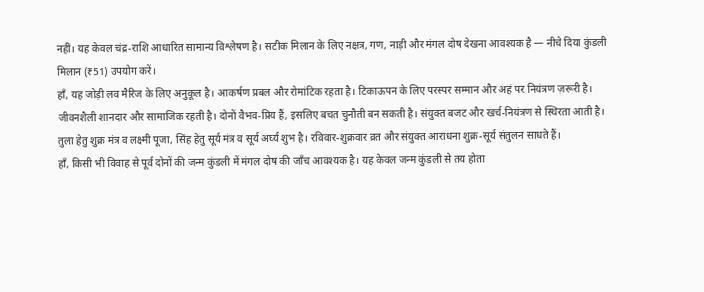नहीं। यह केवल चंद्र-राशि आधारित सामान्य विश्लेषण है। सटीक मिलान के लिए नक्षत्र, गण, नाड़ी और मंगल दोष देखना आवश्यक है — नीचे दिया कुंडली मिलान (₹51) उपयोग करें।
हाँ, यह जोड़ी लव मैरिज के लिए अनुकूल है। आकर्षण प्रबल और रोमांटिक रहता है। टिकाऊपन के लिए परस्पर सम्मान और अहं पर नियंत्रण ज़रूरी है।
जीवनशैली शानदार और सामाजिक रहती है। दोनों वैभव-प्रिय हैं, इसलिए बचत चुनौती बन सकती है। संयुक्त बजट और खर्च-नियंत्रण से स्थिरता आती है।
तुला हेतु शुक्र मंत्र व लक्ष्मी पूजा, सिंह हेतु सूर्य मंत्र व सूर्य अर्घ्य शुभ है। रविवार-शुक्रवार व्रत और संयुक्त आराधना शुक्र-सूर्य संतुलन साधते हैं।
हाँ, किसी भी विवाह से पूर्व दोनों की जन्म कुंडली में मंगल दोष की जाँच आवश्यक है। यह केवल जन्म कुंडली से तय होता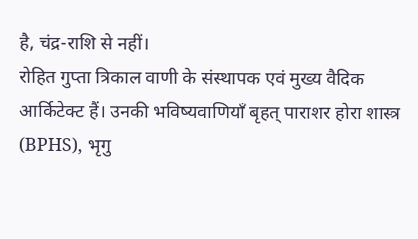है, चंद्र-राशि से नहीं।
रोहित गुप्ता त्रिकाल वाणी के संस्थापक एवं मुख्य वैदिक आर्किटेक्ट हैं। उनकी भविष्यवाणियाँ बृहत् पाराशर होरा शास्त्र (BPHS), भृगु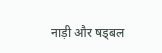नाड़ी और षड्बल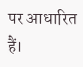पर आधारित हैं।